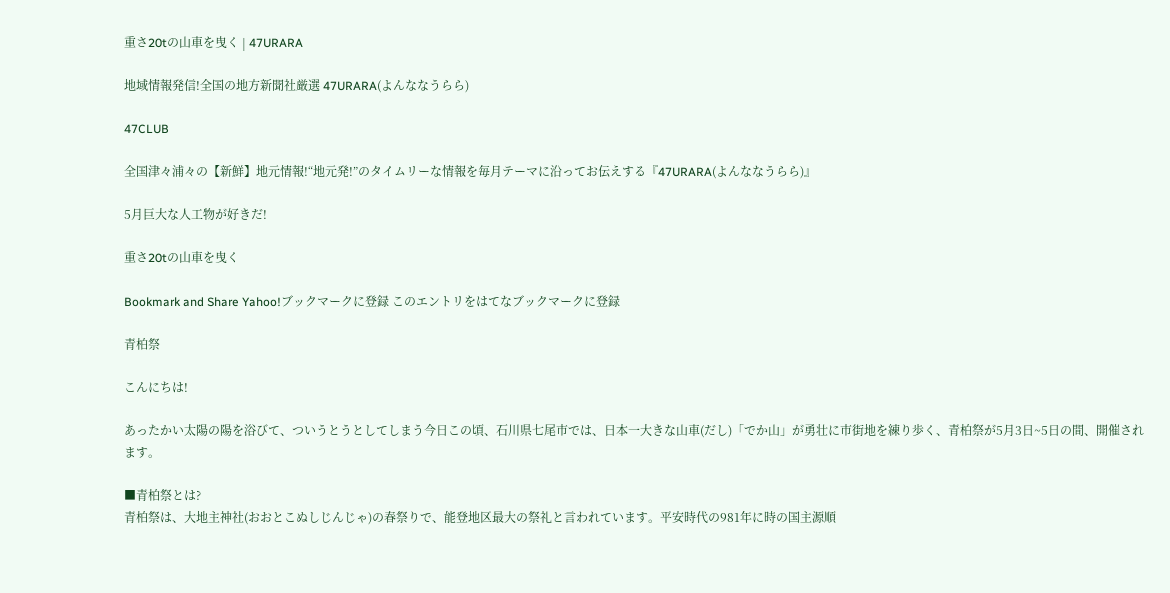重さ20tの山車を曳く | 47URARA

地域情報発信!全国の地方新聞社厳選 47URARA(よんななうらら)

47CLUB

全国津々浦々の【新鮮】地元情報!“地元発!”のタイムリーな情報を毎月テーマに沿ってお伝えする『47URARA(よんななうらら)』

5月巨大な人工物が好きだ!

重さ20tの山車を曳く

Bookmark and Share Yahoo!ブックマークに登録 このエントリをはてなブックマークに登録

青柏祭

こんにちは!

あったかい太陽の陽を浴びて、ついうとうとしてしまう今日この頃、石川県七尾市では、日本一大きな山車(だし)「でか山」が勇壮に市街地を練り歩く、青柏祭が5月3日~5日の間、開催されます。

■青柏祭とは?
青柏祭は、大地主神社(おおとこぬしじんじゃ)の春祭りで、能登地区最大の祭礼と言われています。平安時代の981年に時の国主源順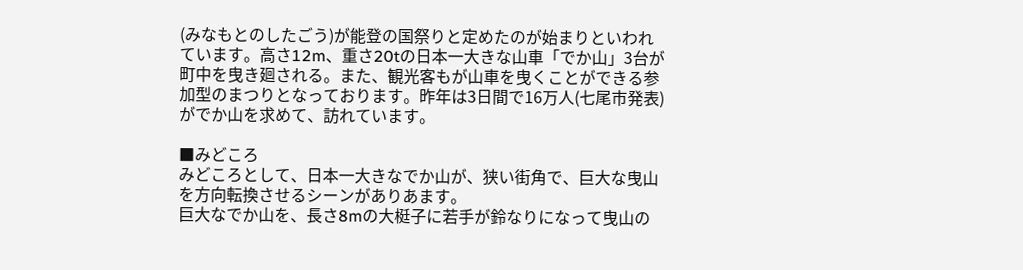(みなもとのしたごう)が能登の国祭りと定めたのが始まりといわれています。高さ12m、重さ20tの日本一大きな山車「でか山」3台が町中を曳き廻される。また、観光客もが山車を曳くことができる参加型のまつりとなっております。昨年は3日間で16万人(七尾市発表)がでか山を求めて、訪れています。

■みどころ
みどころとして、日本一大きなでか山が、狭い街角で、巨大な曳山を方向転換させるシーンがありあます。
巨大なでか山を、長さ8mの大梃子に若手が鈴なりになって曳山の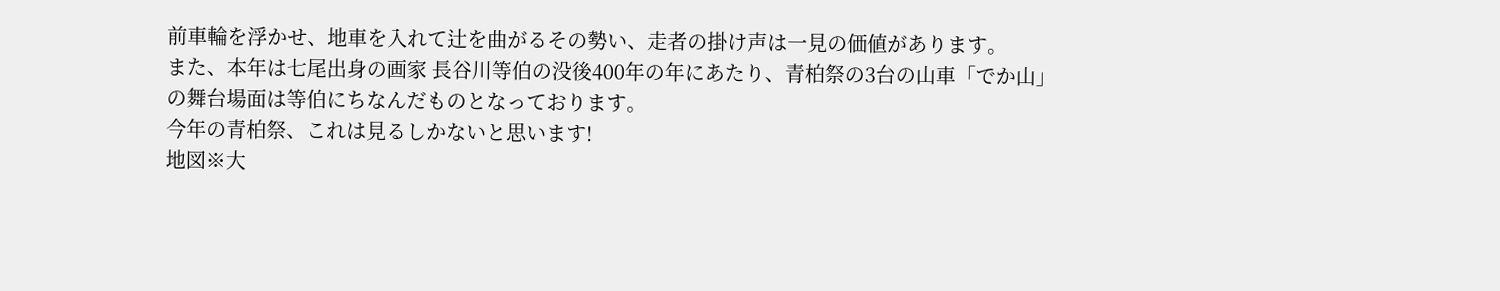前車輪を浮かせ、地車を入れて辻を曲がるその勢い、走者の掛け声は一見の価値があります。
また、本年は七尾出身の画家 長谷川等伯の没後400年の年にあたり、青柏祭の3台の山車「でか山」の舞台場面は等伯にちなんだものとなっております。
今年の青柏祭、これは見るしかないと思います!
地図※大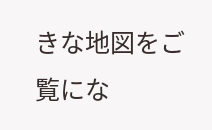きな地図をご覧にな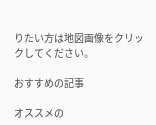りたい方は地図画像をクリックしてください。

おすすめの記事

オススメの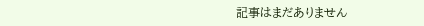記事はまだありません